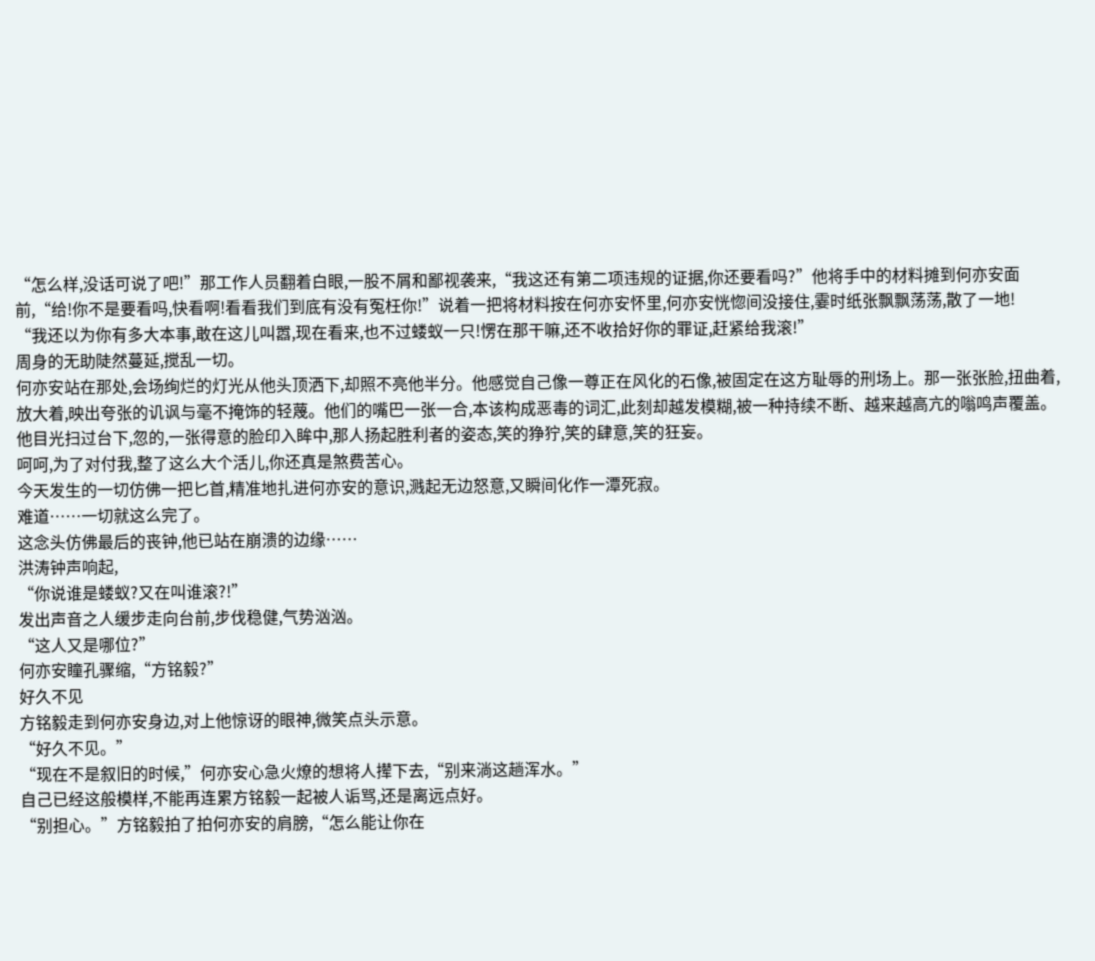“怎么样,没话可说了吧!”那工作人员翻着白眼,一股不屑和鄙视袭来,“我这还有第二项违规的证据,你还要看吗?”他将手中的材料摊到何亦安面前,“给!你不是要看吗,快看啊!看看我们到底有没有冤枉你!”说着一把将材料按在何亦安怀里,何亦安恍惚间没接住,霎时纸张飘飘荡荡,散了一地!
“我还以为你有多大本事,敢在这儿叫嚣,现在看来,也不过蝼蚁一只!愣在那干嘛,还不收拾好你的罪证,赶紧给我滚!”
周身的无助陡然蔓延,搅乱一切。
何亦安站在那处,会场绚烂的灯光从他头顶洒下,却照不亮他半分。他感觉自己像一尊正在风化的石像,被固定在这方耻辱的刑场上。那一张张脸,扭曲着,放大着,映出夸张的讥讽与毫不掩饰的轻蔑。他们的嘴巴一张一合,本该构成恶毒的词汇,此刻却越发模糊,被一种持续不断、越来越高亢的嗡鸣声覆盖。
他目光扫过台下,忽的,一张得意的脸印入眸中,那人扬起胜利者的姿态,笑的狰狞,笑的肆意,笑的狂妄。
呵呵,为了对付我,整了这么大个活儿,你还真是煞费苦心。
今天发生的一切仿佛一把匕首,精准地扎进何亦安的意识,溅起无边怒意,又瞬间化作一潭死寂。
难道……一切就这么完了。
这念头仿佛最后的丧钟,他已站在崩溃的边缘……
洪涛钟声响起,
“你说谁是蝼蚁?又在叫谁滚?!”
发出声音之人缓步走向台前,步伐稳健,气势汹汹。
“这人又是哪位?”
何亦安瞳孔骤缩,“方铭毅?”
好久不见
方铭毅走到何亦安身边,对上他惊讶的眼神,微笑点头示意。
“好久不见。”
“现在不是叙旧的时候,”何亦安心急火燎的想将人撵下去,“别来淌这趟浑水。”
自己已经这般模样,不能再连累方铭毅一起被人诟骂,还是离远点好。
“别担心。”方铭毅拍了拍何亦安的肩膀,“怎么能让你在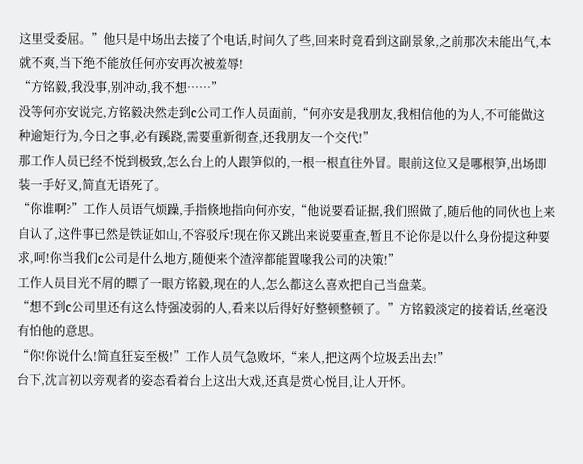这里受委屈。”他只是中场出去接了个电话,时间久了些,回来时竟看到这副景象,之前那次未能出气,本就不爽,当下绝不能放任何亦安再次被羞辱!
“方铭毅,我没事,别冲动,我不想……”
没等何亦安说完,方铭毅决然走到c公司工作人员面前,“何亦安是我朋友,我相信他的为人,不可能做这种逾矩行为,今日之事,必有蹊跷,需要重新彻查,还我朋友一个交代!”
那工作人员已经不悦到极致,怎么台上的人跟笋似的,一根一根直往外冒。眼前这位又是哪根笋,出场即装一手好叉,简直无语死了。
“你谁啊?”工作人员语气烦躁,手指倏地指向何亦安,“他说要看证据,我们照做了,随后他的同伙也上来自认了,这件事已然是铁证如山,不容驳斥!现在你又跳出来说要重查,暂且不论你是以什么身份提这种要求,呵!你当我们c公司是什么地方,随便来个渣滓都能置喙我公司的决策!”
工作人员目光不屑的瞟了一眼方铭毅,现在的人,怎么都这么喜欢把自己当盘菜。
“想不到c公司里还有这么恃强凌弱的人,看来以后得好好整顿整顿了。”方铭毅淡定的接着话,丝毫没有怕他的意思。
“你!你说什么!简直狂妄至极!”工作人员气急败坏,“来人,把这两个垃圾丢出去!”
台下,沈言初以旁观者的姿态看着台上这出大戏,还真是赏心悦目,让人开怀。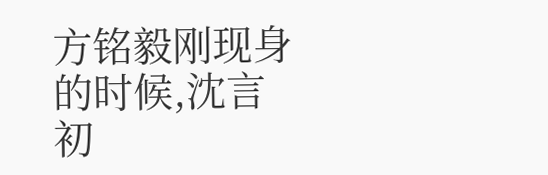方铭毅刚现身的时候,沈言初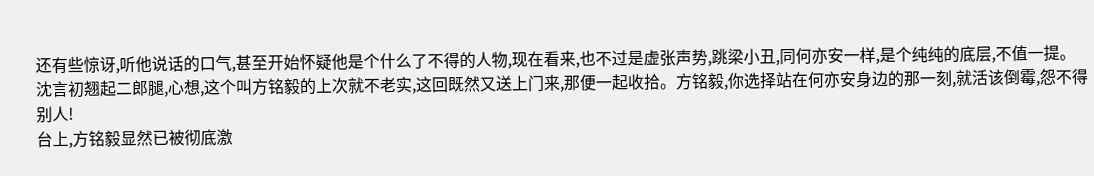还有些惊讶,听他说话的口气,甚至开始怀疑他是个什么了不得的人物,现在看来,也不过是虚张声势,跳梁小丑,同何亦安一样,是个纯纯的底层,不值一提。
沈言初翘起二郎腿,心想,这个叫方铭毅的上次就不老实,这回既然又送上门来,那便一起收拾。方铭毅,你选择站在何亦安身边的那一刻,就活该倒霉,怨不得别人!
台上,方铭毅显然已被彻底激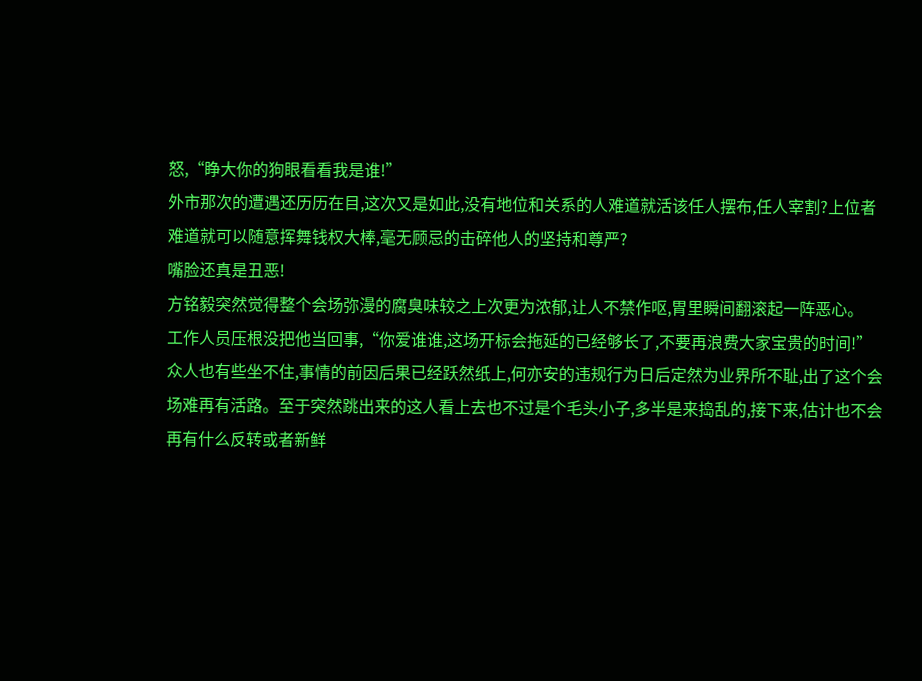怒,“睁大你的狗眼看看我是谁!”
外市那次的遭遇还历历在目,这次又是如此,没有地位和关系的人难道就活该任人摆布,任人宰割?上位者难道就可以随意挥舞钱权大棒,毫无顾忌的击碎他人的坚持和尊严?
嘴脸还真是丑恶!
方铭毅突然觉得整个会场弥漫的腐臭味较之上次更为浓郁,让人不禁作呕,胃里瞬间翻滚起一阵恶心。
工作人员压根没把他当回事,“你爱谁谁,这场开标会拖延的已经够长了,不要再浪费大家宝贵的时间!”
众人也有些坐不住,事情的前因后果已经跃然纸上,何亦安的违规行为日后定然为业界所不耻,出了这个会场难再有活路。至于突然跳出来的这人看上去也不过是个毛头小子,多半是来捣乱的,接下来,估计也不会再有什么反转或者新鲜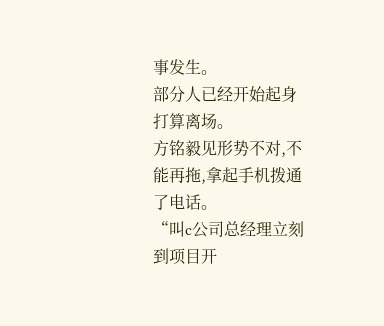事发生。
部分人已经开始起身打算离场。
方铭毅见形势不对,不能再拖,拿起手机拨通了电话。
“叫c公司总经理立刻到项目开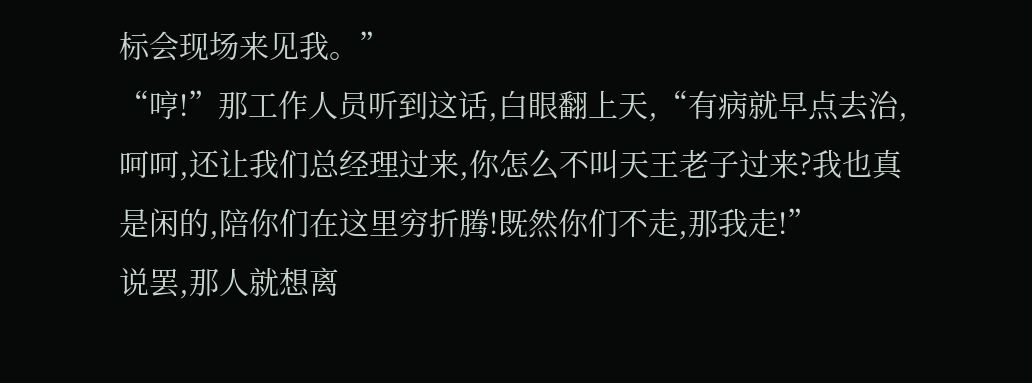标会现场来见我。”
“哼!”那工作人员听到这话,白眼翻上天,“有病就早点去治,呵呵,还让我们总经理过来,你怎么不叫天王老子过来?我也真是闲的,陪你们在这里穷折腾!既然你们不走,那我走!”
说罢,那人就想离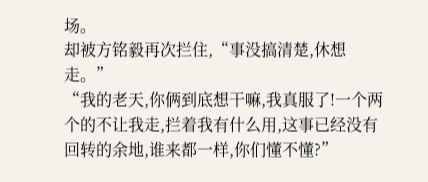场。
却被方铭毅再次拦住,“事没搞清楚,休想走。”
“我的老天,你俩到底想干嘛,我真服了!一个两个的不让我走,拦着我有什么用,这事已经没有回转的余地,谁来都一样,你们懂不懂?”